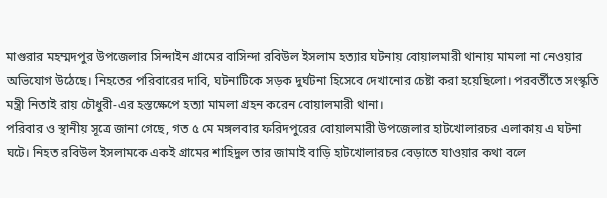মাগুরার মহম্মদপুর উপজেলার সিন্দাইন গ্রামের বাসিন্দা রবিউল ইসলাম হত্যার ঘটনায় বোয়ালমারী থানায় মামলা না নেওয়ার অভিযোগ উঠেছে। নিহতের পরিবারের দাবি, ঘটনাটিকে সড়ক দুর্ঘটনা হিসেবে দেখানোর চেষ্টা করা হয়েছিলো। পরবর্তীতে সংস্কৃতি মন্ত্রী নিতাই রায় চৌধুরী-এর হস্তক্ষেপে হত্যা মামলা গ্রহন করেন বোয়ালমারী থানা।
পরিবার ও স্থানীয় সূত্রে জানা গেছে, গত ৫ মে মঙ্গলবার ফরিদপুরের বোয়ালমারী উপজেলার হাটখোলারচর এলাকায় এ ঘটনা ঘটে। নিহত রবিউল ইসলামকে একই গ্রামের শাহিদুল তার জামাই বাড়ি হাটখোলারচর বেড়াতে যাওয়ার কথা বলে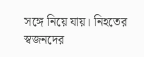সঙ্গে নিয়ে যায়। নিহতের স্বজনদের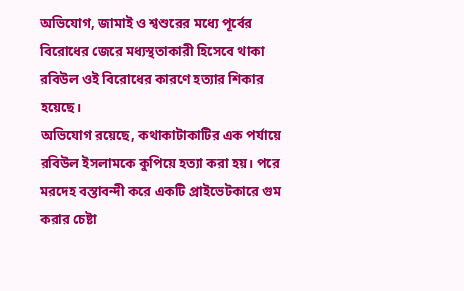অভিযোগ, জামাই ও শ্বশুরের মধ্যে পূর্বের বিরোধের জেরে মধ্যস্থতাকারী হিসেবে থাকা রবিউল ওই বিরোধের কারণে হত্যার শিকার হয়েছে।
অভিযোগ রয়েছে, কথাকাটাকাটির এক পর্যায়ে রবিউল ইসলামকে কুপিয়ে হত্যা করা হয়। পরে মরদেহ বস্তাবন্দী করে একটি প্রাইভেটকারে গুম করার চেষ্টা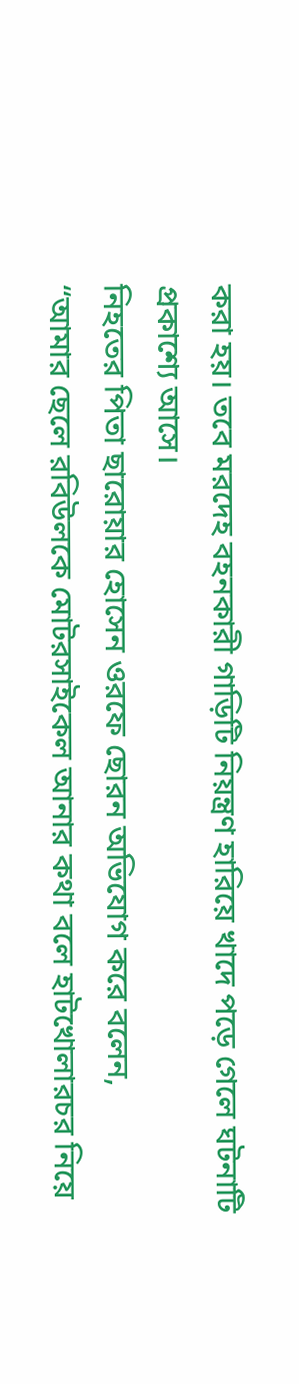করা হয়। তবে মরদেহ বহনকারী গাড়িটি নিয়ন্ত্রণ হারিয়ে খাদে পড়ে গেলে ঘটনাটি প্রকাশ্যে আসে।
নিহতের পিতা ছারোয়ার হোসেন ওরফে ছোরন অভিযোগ করে বলেন,
“আমার ছেলে রবিউলকে মোটরসাইকেল আনার কথা বলে হাটখোলারচর নিয়ে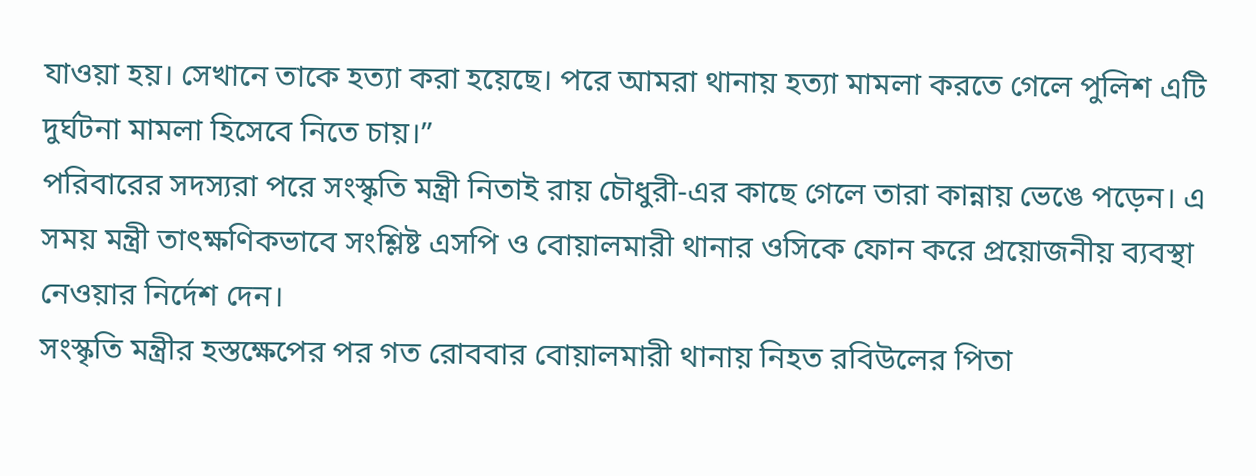যাওয়া হয়। সেখানে তাকে হত্যা করা হয়েছে। পরে আমরা থানায় হত্যা মামলা করতে গেলে পুলিশ এটি দুর্ঘটনা মামলা হিসেবে নিতে চায়।”
পরিবারের সদস্যরা পরে সংস্কৃতি মন্ত্রী নিতাই রায় চৌধুরী-এর কাছে গেলে তারা কান্নায় ভেঙে পড়েন। এ সময় মন্ত্রী তাৎক্ষণিকভাবে সংশ্লিষ্ট এসপি ও বোয়ালমারী থানার ওসিকে ফোন করে প্রয়োজনীয় ব্যবস্থা নেওয়ার নির্দেশ দেন।
সংস্কৃতি মন্ত্রীর হস্তক্ষেপের পর গত রোববার বোয়ালমারী থানায় নিহত রবিউলের পিতা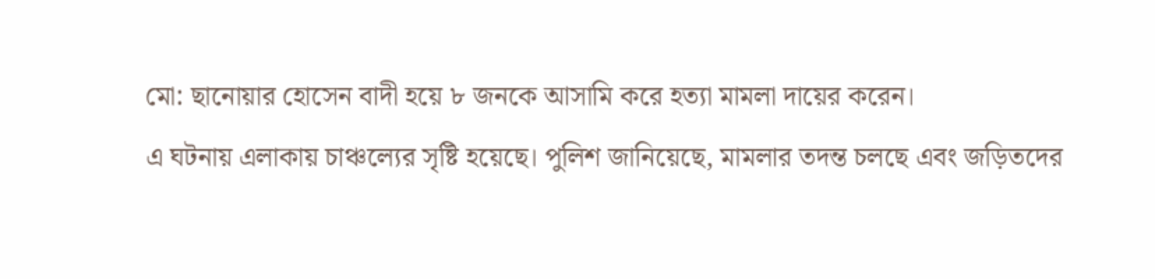মো: ছানোয়ার হোসেন বাদী হয়ে ৮ জনকে আসামি করে হত্যা মামলা দায়ের করেন।
এ ঘটনায় এলাকায় চাঞ্চল্যের সৃষ্টি হয়েছে। পুলিশ জানিয়েছে, মামলার তদন্ত চলছে এবং জড়িতদের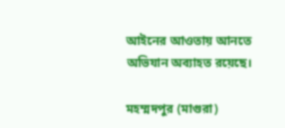আইনের আওতায় আনতে অভিযান অব্যাহত রয়েছে।

মহম্মদপুর (মাগুরা)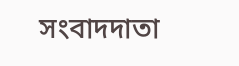সংবাদদাতা